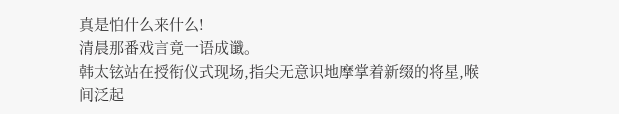真是怕什么来什么!
清晨那番戏言竟一语成谶。
韩太铉站在授衔仪式现场,指尖无意识地摩掌着新缀的将星,喉间泛起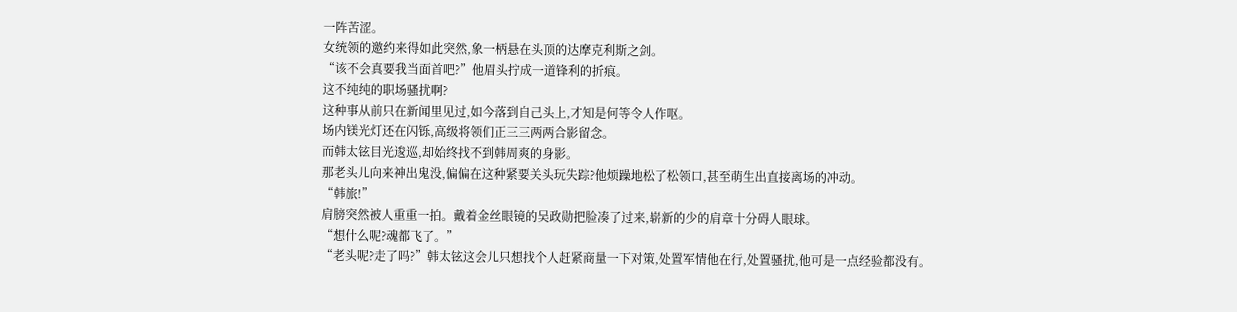一阵苦涩。
女统领的邀约来得如此突然,象一柄悬在头顶的达摩克利斯之剑。
“该不会真要我当面首吧?”他眉头拧成一道锋利的折痕。
这不纯纯的职场骚扰啊?
这种事从前只在新闻里见过,如今落到自己头上,才知是何等令人作呕。
场内镁光灯还在闪铄,高级将领们正三三两两合影留念。
而韩太铉目光逡巡,却始终找不到韩周爽的身影。
那老头儿向来神出鬼没,偏偏在这种紧要关头玩失踪?他烦躁地松了松领口,甚至萌生出直接离场的冲动。
“韩旅!”
肩膀突然被人重重一拍。戴着金丝眼镜的吴政勋把脸凑了过来,崭新的少的肩章十分碍人眼球。
“想什么呢?魂都飞了。”
“老头呢?走了吗?”韩太铉这会儿只想找个人赶紧商量一下对策,处置军情他在行,处置骚扰,他可是一点经验都没有。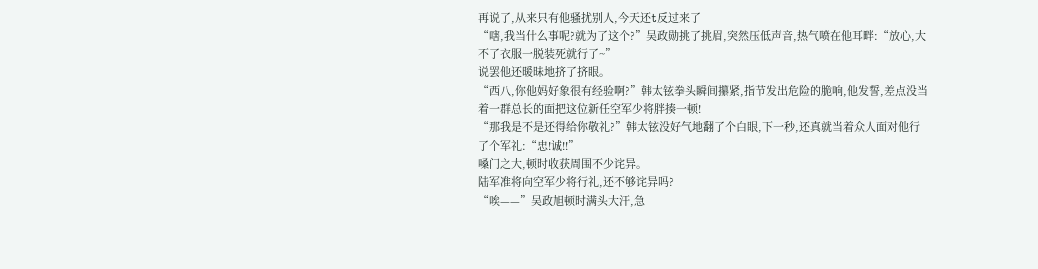再说了,从来只有他骚扰别人,今天还t反过来了
“嗐,我当什么事呢?就为了这个?”吴政勋挑了挑眉,突然压低声音,热气喷在他耳畔:“放心,大不了衣服一脱装死就行了~”
说罢他还暖昧地挤了挤眼。
“西八,你他妈好象很有经验啊?”韩太铉拳头瞬间攥紧,指节发出危险的脆响,他发誓,差点没当着一群总长的面把这位新任空军少将胖揍一顿!
“那我是不是还得给你敬礼?”韩太铉没好气地翻了个白眼,下一秒,还真就当着众人面对他行了个军礼:“忠!诚!!”
嗓门之大,顿时收获周围不少诧异。
陆军准将向空军少将行礼,还不够诧异吗?
“唉——”吴政旭顿时满头大汗,急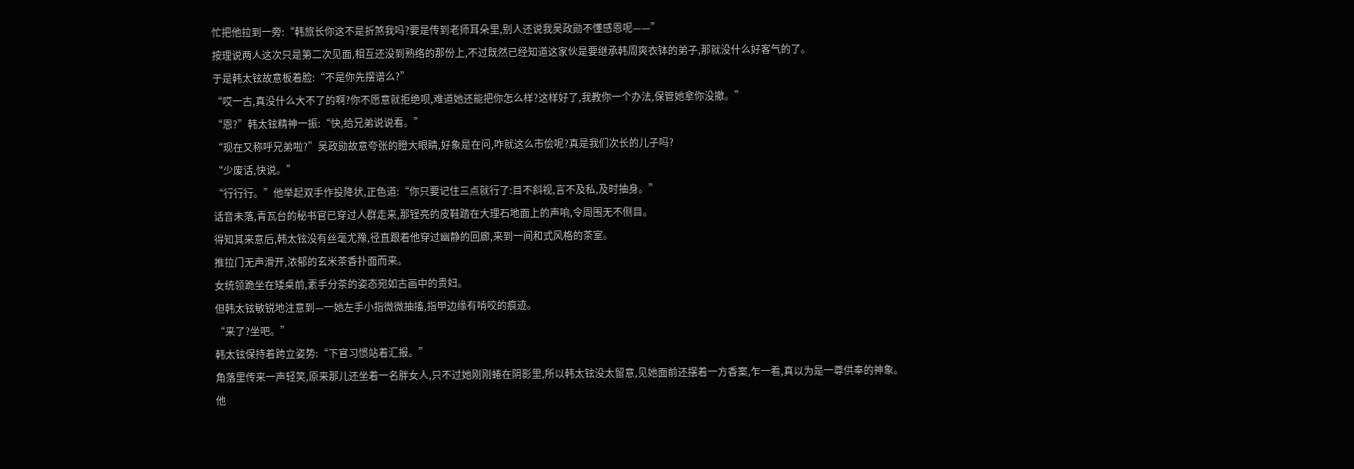忙把他拉到一旁:“韩旅长你这不是折煞我吗?要是传到老师耳朵里,别人还说我吴政勋不懂感恩呢——”
按理说两人这次只是第二次见面,相互还没到熟络的那份上,不过既然已经知道这家伙是要继承韩周爽衣钵的弟子,那就没什么好客气的了。
于是韩太铉故意板着脸:“不是你先摆谱么?”
“哎一古,真没什么大不了的啊?你不愿意就拒绝呗,难道她还能把你怎么样?这样好了,我教你一个办法,保管她拿你没撤。”
“恩?”韩太铉精神一振:“快,给兄弟说说看。”
“现在又称呼兄弟啦?”吴政勋故意夸张的瞪大眼睛,好象是在问,咋就这么市侩呢?真是我们次长的儿子吗?
“少废话,快说。”
“行行行。”他举起双手作投降状,正色道:“你只要记住三点就行了:目不斜视,言不及私,及时抽身。”
话音未落,青瓦台的秘书官已穿过人群走来,那锃亮的皮鞋踏在大理石地面上的声响,令周围无不侧目。
得知其来意后,韩太铉没有丝毫尤豫,径直跟着他穿过幽静的回廊,来到一间和式风格的茶室。
推拉门无声滑开,浓郁的玄米茶香扑面而来。
女统领跪坐在矮桌前,素手分茶的姿态宛如古画中的贵妇。
但韩太铉敏锐地注意到—一她左手小指微微抽搐,指甲边缘有啃咬的痕迹。
“来了?坐吧。”
韩太铉保持着跨立姿势:“下官习惯站着汇报。”
角落里传来一声轻笑,原来那儿还坐着一名胖女人,只不过她刚刚蜷在阴影里,所以韩太铉没太留意,见她面前还摆着一方香案,乍一看,真以为是一尊供奉的神象。
他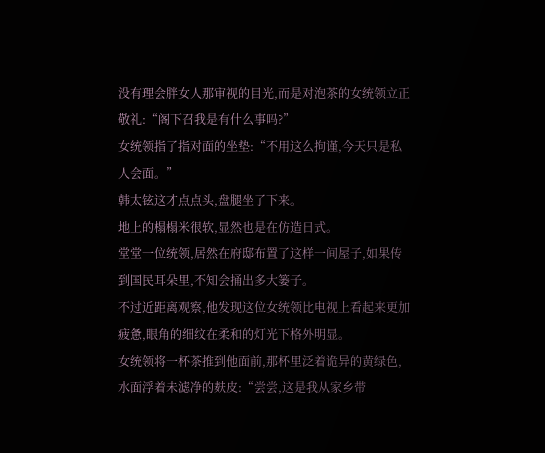没有理会胖女人那审视的目光,而是对泡茶的女统领立正敬礼:“阁下召我是有什么事吗?”
女统领指了指对面的坐垫:“不用这么拘谨,今天只是私人会面。”
韩太铉这才点点头,盘腿坐了下来。
地上的榻榻米很软,显然也是在仿造日式。
堂堂一位统领,居然在府邸布置了这样一间屋子,如果传到国民耳朵里,不知会捅出多大篓子。
不过近距离观察,他发现这位女统领比电视上看起来更加疲惫,眼角的细纹在柔和的灯光下格外明显。
女统领将一杯茶推到他面前,那杯里泛着诡异的黄绿色,水面浮着未滤净的麸皮:“尝尝,这是我从家乡带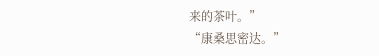来的茶叶。”
“康桑思密达。”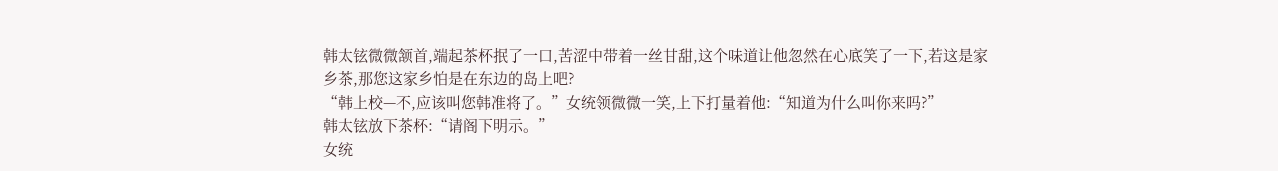韩太铉微微颔首,端起茶杯抿了一口,苦涩中带着一丝甘甜,这个味道让他忽然在心底笑了一下,若这是家乡茶,那您这家乡怕是在东边的岛上吧?
“韩上校—不,应该叫您韩准将了。”女统领微微一笑,上下打量着他:“知道为什么叫你来吗?”
韩太铉放下茶杯:“请阁下明示。”
女统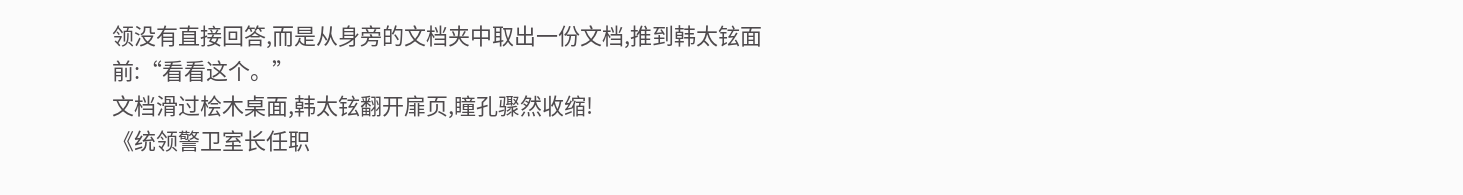领没有直接回答,而是从身旁的文档夹中取出一份文档,推到韩太铉面前:“看看这个。”
文档滑过桧木桌面,韩太铉翻开扉页,瞳孔骤然收缩!
《统领警卫室长任职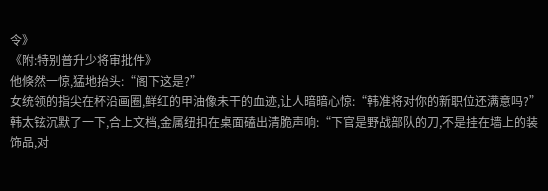令》
《附:特别普升少将审批件》
他倏然一惊,猛地抬头:“阁下这是?”
女统领的指尖在杯沿画圈,鲜红的甲油像未干的血迹,让人暗暗心惊:“韩准将对你的新职位还满意吗?”
韩太铉沉默了一下,合上文档,金属纽扣在桌面磕出清脆声响:“下官是野战部队的刀,不是挂在墙上的装饰品,对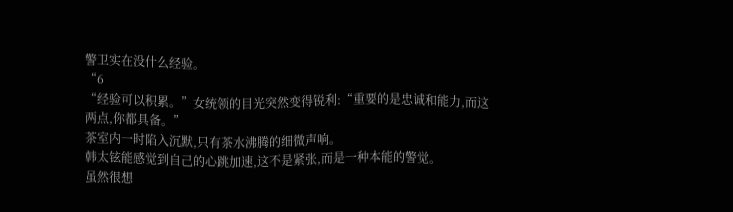警卫实在没什么经验。
“6
“经验可以积累。”女统领的目光突然变得锐利:“重要的是忠诚和能力,而这两点,你都具备。”
茶室内一时陷入沉默,只有茶水沸腾的细微声响。
韩太铉能感觉到自己的心跳加速,这不是紧张,而是一种本能的警觉。
虽然很想